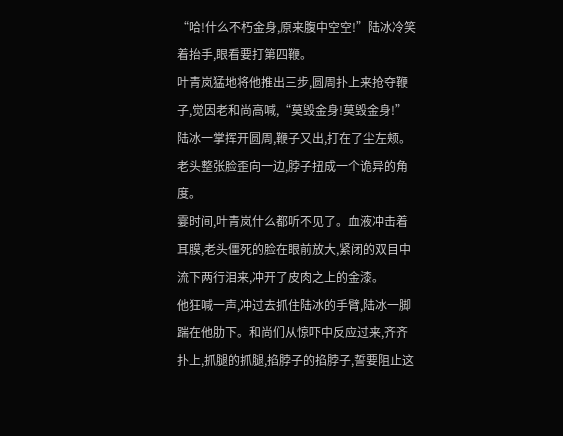“哈!什么不朽金身,原来腹中空空!”陆冰冷笑着抬手,眼看要打第四鞭。
叶青岚猛地将他推出三步,圆周扑上来抢夺鞭子,觉因老和尚高喊,“莫毁金身!莫毁金身!”
陆冰一掌挥开圆周,鞭子又出,打在了尘左颊。老头整张脸歪向一边,脖子扭成一个诡异的角度。
霎时间,叶青岚什么都听不见了。血液冲击着耳膜,老头僵死的脸在眼前放大,紧闭的双目中流下两行泪来,冲开了皮肉之上的金漆。
他狂喊一声,冲过去抓住陆冰的手臂,陆冰一脚踹在他肋下。和尚们从惊吓中反应过来,齐齐扑上,抓腿的抓腿,掐脖子的掐脖子,誓要阻止这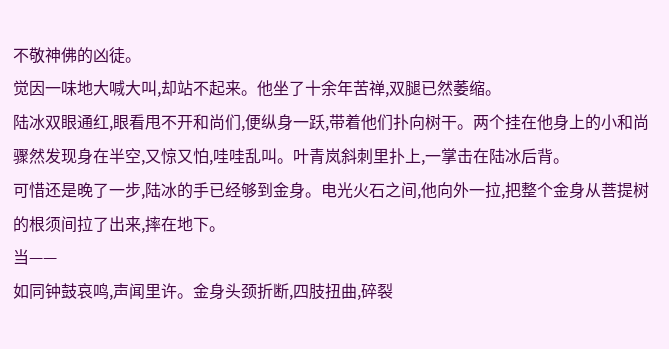不敬神佛的凶徒。
觉因一味地大喊大叫,却站不起来。他坐了十余年苦禅,双腿已然萎缩。
陆冰双眼通红,眼看甩不开和尚们,便纵身一跃,带着他们扑向树干。两个挂在他身上的小和尚骤然发现身在半空,又惊又怕,哇哇乱叫。叶青岚斜刺里扑上,一掌击在陆冰后背。
可惜还是晚了一步,陆冰的手已经够到金身。电光火石之间,他向外一拉,把整个金身从菩提树的根须间拉了出来,摔在地下。
当——
如同钟鼓哀鸣,声闻里许。金身头颈折断,四肢扭曲,碎裂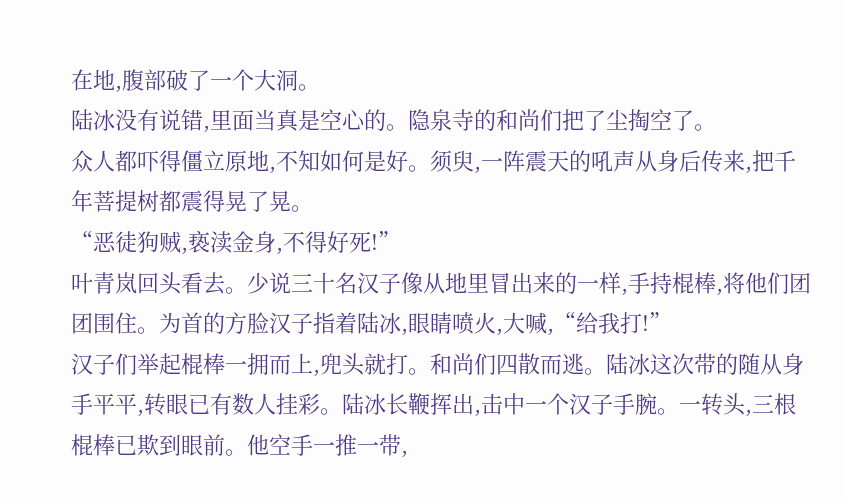在地,腹部破了一个大洞。
陆冰没有说错,里面当真是空心的。隐泉寺的和尚们把了尘掏空了。
众人都吓得僵立原地,不知如何是好。须臾,一阵震天的吼声从身后传来,把千年菩提树都震得晃了晃。
“恶徒狗贼,亵渎金身,不得好死!”
叶青岚回头看去。少说三十名汉子像从地里冒出来的一样,手持棍棒,将他们团团围住。为首的方脸汉子指着陆冰,眼睛喷火,大喊,“给我打!”
汉子们举起棍棒一拥而上,兜头就打。和尚们四散而逃。陆冰这次带的随从身手平平,转眼已有数人挂彩。陆冰长鞭挥出,击中一个汉子手腕。一转头,三根棍棒已欺到眼前。他空手一推一带,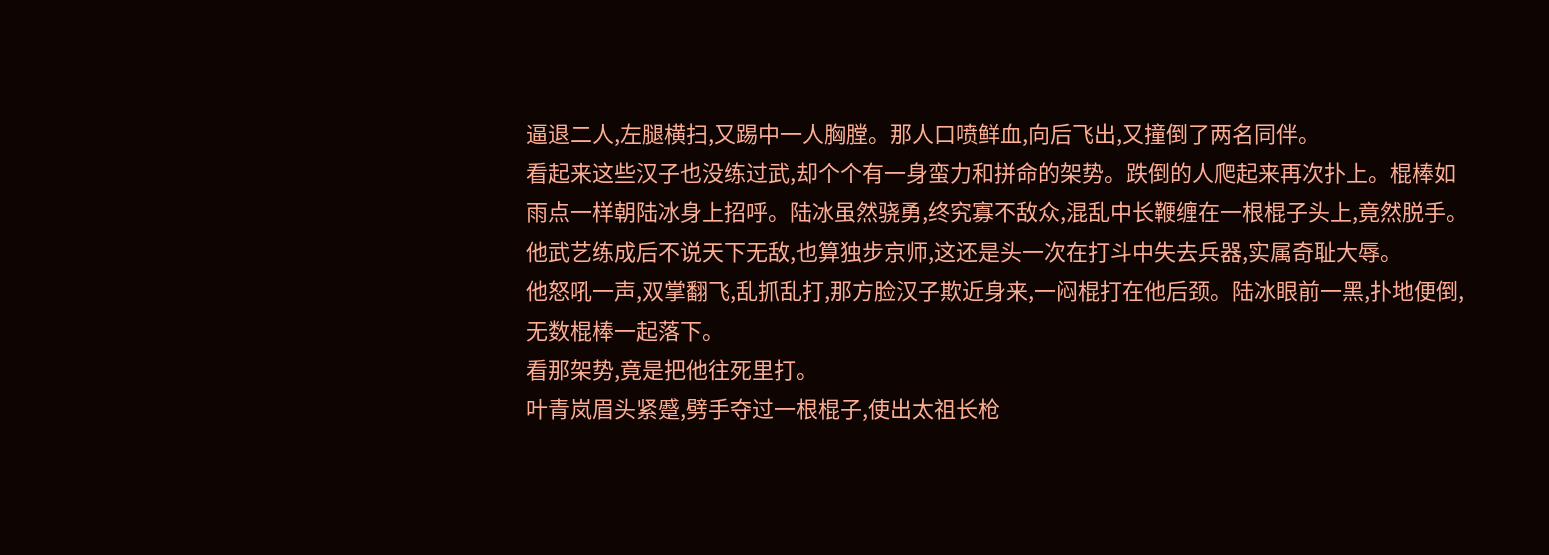逼退二人,左腿横扫,又踢中一人胸膛。那人口喷鲜血,向后飞出,又撞倒了两名同伴。
看起来这些汉子也没练过武,却个个有一身蛮力和拼命的架势。跌倒的人爬起来再次扑上。棍棒如雨点一样朝陆冰身上招呼。陆冰虽然骁勇,终究寡不敌众,混乱中长鞭缠在一根棍子头上,竟然脱手。他武艺练成后不说天下无敌,也算独步京师,这还是头一次在打斗中失去兵器,实属奇耻大辱。
他怒吼一声,双掌翻飞,乱抓乱打,那方脸汉子欺近身来,一闷棍打在他后颈。陆冰眼前一黑,扑地便倒,无数棍棒一起落下。
看那架势,竟是把他往死里打。
叶青岚眉头紧蹙,劈手夺过一根棍子,使出太祖长枪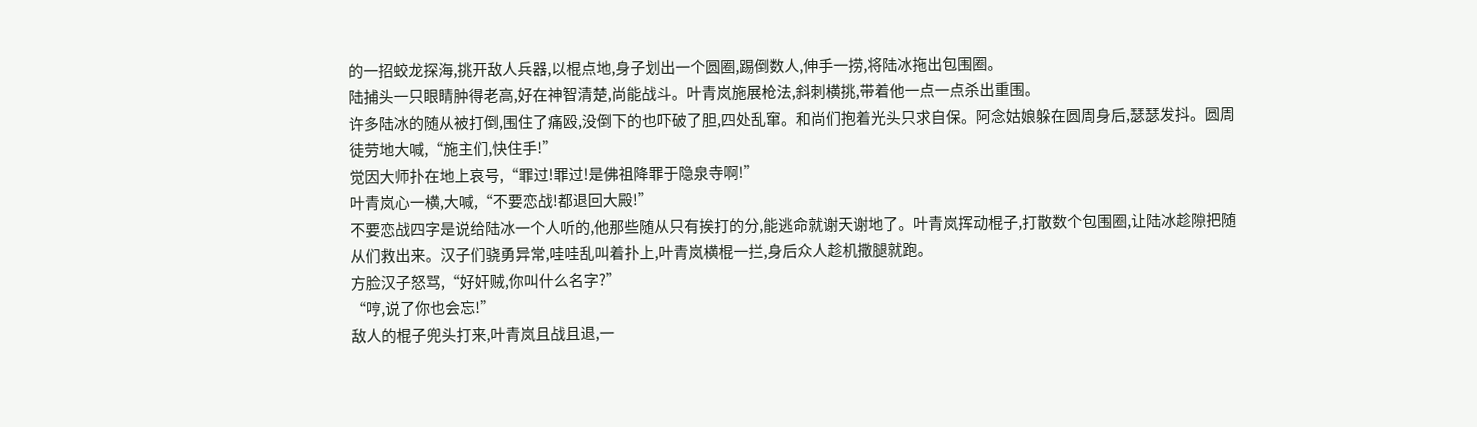的一招蛟龙探海,挑开敌人兵器,以棍点地,身子划出一个圆圈,踢倒数人,伸手一捞,将陆冰拖出包围圈。
陆捕头一只眼睛肿得老高,好在神智清楚,尚能战斗。叶青岚施展枪法,斜刺横挑,带着他一点一点杀出重围。
许多陆冰的随从被打倒,围住了痛殴,没倒下的也吓破了胆,四处乱窜。和尚们抱着光头只求自保。阿念姑娘躲在圆周身后,瑟瑟发抖。圆周徒劳地大喊,“施主们,快住手!”
觉因大师扑在地上哀号,“罪过!罪过!是佛祖降罪于隐泉寺啊!”
叶青岚心一横,大喊,“不要恋战!都退回大殿!”
不要恋战四字是说给陆冰一个人听的,他那些随从只有挨打的分,能逃命就谢天谢地了。叶青岚挥动棍子,打散数个包围圈,让陆冰趁隙把随从们救出来。汉子们骁勇异常,哇哇乱叫着扑上,叶青岚横棍一拦,身后众人趁机撒腿就跑。
方脸汉子怒骂,“好奸贼,你叫什么名字?”
“哼,说了你也会忘!”
敌人的棍子兜头打来,叶青岚且战且退,一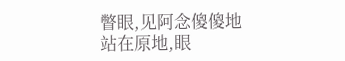瞥眼,见阿念傻傻地站在原地,眼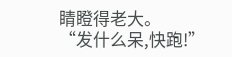睛瞪得老大。
“发什么呆,快跑!”